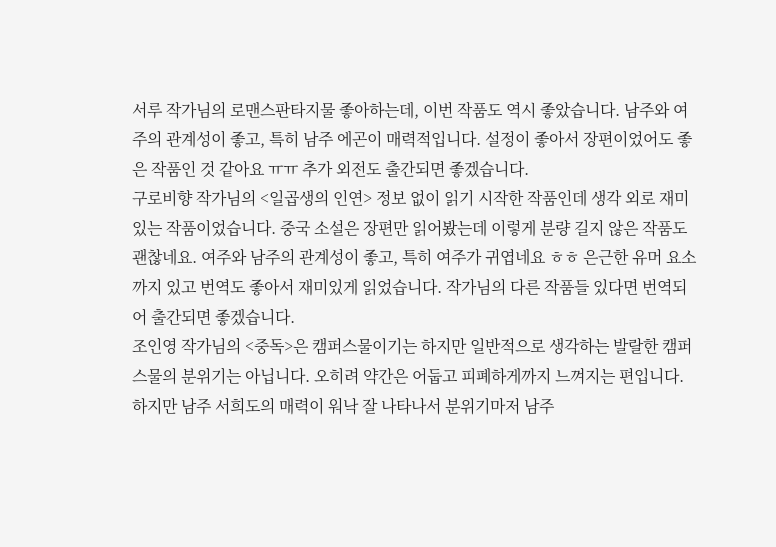서루 작가님의 로맨스판타지물 좋아하는데, 이번 작품도 역시 좋았습니다. 남주와 여주의 관계성이 좋고, 특히 남주 에곤이 매력적입니다. 설정이 좋아서 장편이었어도 좋은 작품인 것 같아요 ㅠㅠ 추가 외전도 출간되면 좋겠습니다.
구로비향 작가님의 <일곱생의 인연> 정보 없이 읽기 시작한 작품인데 생각 외로 재미있는 작품이었습니다. 중국 소설은 장편만 읽어봤는데 이렇게 분량 길지 않은 작품도 괜찮네요. 여주와 남주의 관계성이 좋고, 특히 여주가 귀엽네요 ㅎㅎ 은근한 유머 요소까지 있고 번역도 좋아서 재미있게 읽었습니다. 작가님의 다른 작품들 있다면 번역되어 출간되면 좋겠습니다.
조인영 작가님의 <중독>은 캠퍼스물이기는 하지만 일반적으로 생각하는 발랄한 캠퍼스물의 분위기는 아닙니다. 오히려 약간은 어둡고 피폐하게까지 느껴지는 편입니다. 하지만 남주 서희도의 매력이 워낙 잘 나타나서 분위기마저 남주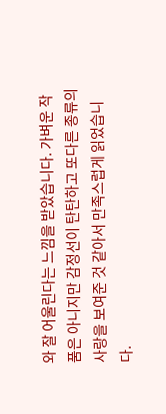와 잘 어울린다는 느낌을 받았습니다. 가벼운 작품은 아니지만 감정선이 탄탄하고 또다른 종류의 사랑을 보여준 것 같아서 만족스럽게 읽었습니다.